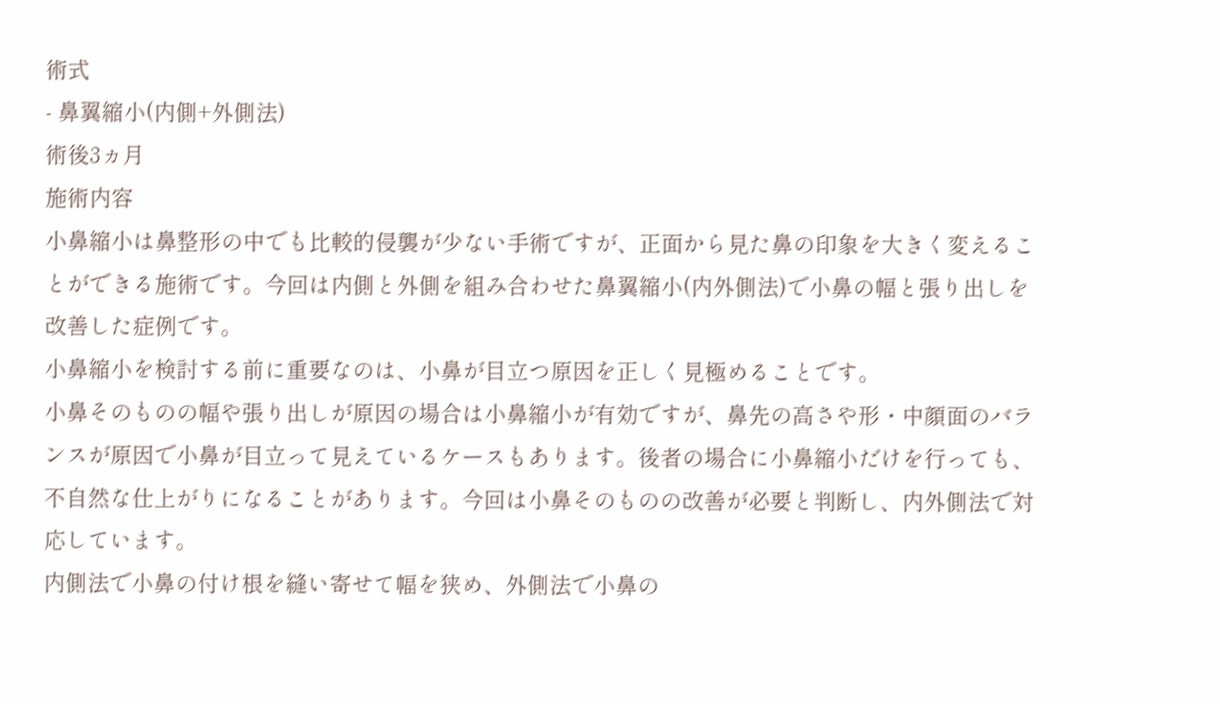術式
- 鼻翼縮小(内側+外側法)
術後3ヵ月
施術内容
小鼻縮小は鼻整形の中でも比較的侵襲が少ない手術ですが、正面から見た鼻の印象を大きく変えることができる施術です。今回は内側と外側を組み合わせた鼻翼縮小(内外側法)で小鼻の幅と張り出しを改善した症例です。
小鼻縮小を検討する前に重要なのは、小鼻が目立つ原因を正しく見極めることです。
小鼻そのものの幅や張り出しが原因の場合は小鼻縮小が有効ですが、鼻先の高さや形・中顔面のバランスが原因で小鼻が目立って見えているケースもあります。後者の場合に小鼻縮小だけを行っても、不自然な仕上がりになることがあります。今回は小鼻そのものの改善が必要と判断し、内外側法で対応しています。
内側法で小鼻の付け根を縫い寄せて幅を狭め、外側法で小鼻の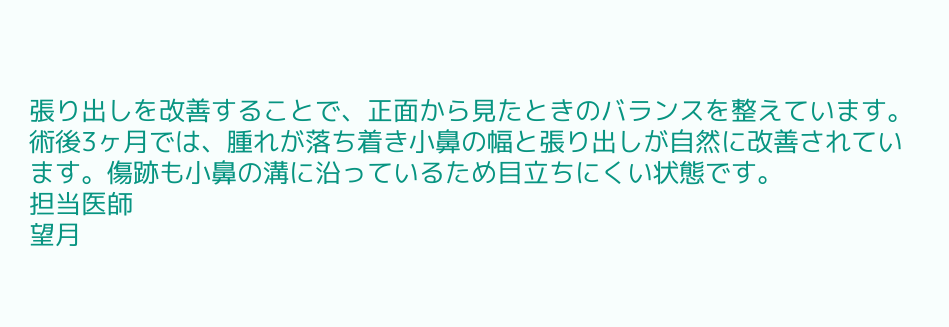張り出しを改善することで、正面から見たときのバランスを整えています。
術後3ヶ月では、腫れが落ち着き小鼻の幅と張り出しが自然に改善されています。傷跡も小鼻の溝に沿っているため目立ちにくい状態です。
担当医師
望月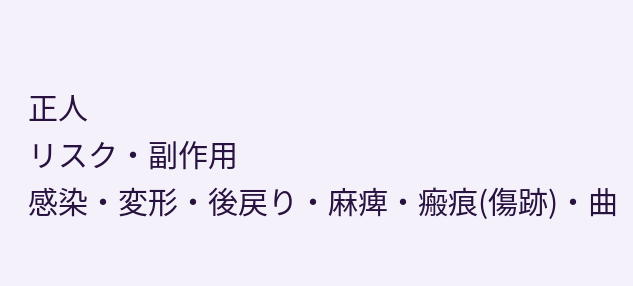正人
リスク・副作用
感染・変形・後戻り・麻痺・瘢痕(傷跡)・曲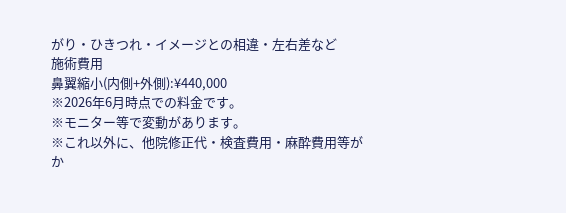がり・ひきつれ・イメージとの相違・左右差など
施術費用
鼻翼縮小(内側+外側):¥440,000
※2026年6月時点での料金です。
※モニター等で変動があります。
※これ以外に、他院修正代・検査費用・麻酔費用等がか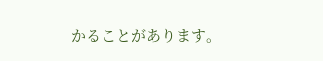かることがあります。